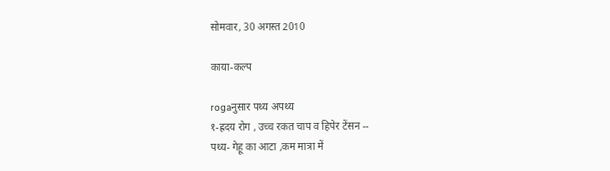सोमवार, 30 अगस्त 2010

काया-कल्प

rogaनुसार पथ्य अपथ्य
१-ह्रदय रोग , उच्च रकत चाप व हिपेर टेंसन --
पथ्य- गेहू का आटा ,कम मात्रा में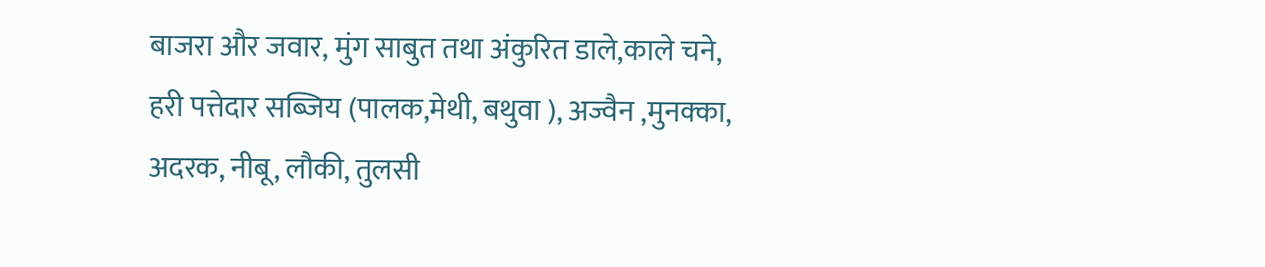बाजरा और जवार, मुंग साबुत तथा अंकुरित डाले,काले चने, हरी पत्तेदार सब्जिय (पालक,मेथी, बथुवा ), अज्वैन ,मुनक्का, अदरक, नीबू, लौकी, तुलसी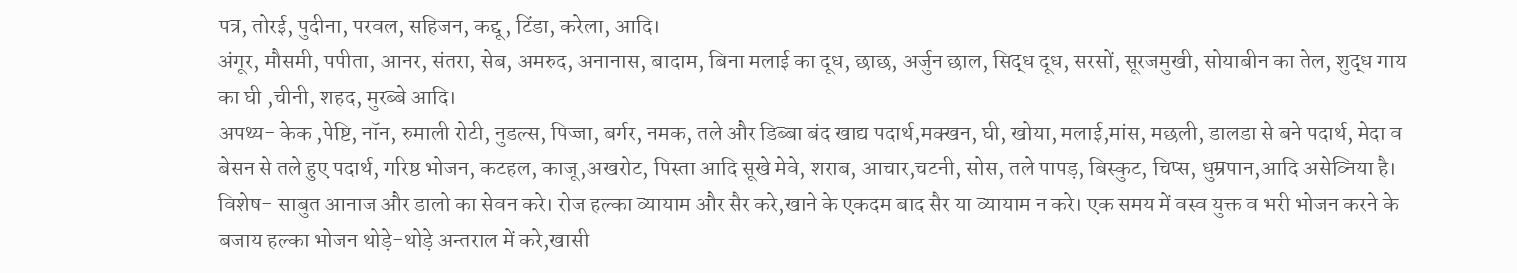पत्र, तोरई, पुदीना, परवल, सहिजन, कद्दू, टिंडा, करेला, आदि।
अंगूर, मौसमी, पपीता, आनर, संतरा, सेब, अमरुद, अनानास, बादाम, बिना मलाई का दूध, छाछ, अर्जुन छाल, सिद्ध दूध, सरसों, सूरजमुखी, सोयाबीन का तेल, शुद्ध गाय का घी ,चीनी, शहद, मुरब्बे आदि।
अपथ्य- केक ,पेष्टि, नॉन, रुमाली रोटी, नुडल्स, पिज्जा, बर्गर, नमक, तले और डिब्बा बंद खाद्य पदार्थ,मक्खन, घी, खोया, मलाई,मांस, मछली, डालडा से बने पदार्थ, मेदा व बेसन से तले हुए पदार्थ, गरिष्ठ भोजन, कटहल, काजू,अखरोट, पिस्ता आदि सूखे मेवे, शराब, आचार,चटनी, सोस, तले पापड़, बिस्कुट, चिप्स, धुम्रपान,आदि असेव्निया है।
विशेष- साबुत आनाज और डालो का सेवन करे। रोज हल्का व्यायाम और सैर करे,खाने के एकदम बाद सैर या व्यायाम न करे। एक समय में वस्व युक्त व भरी भोजन करने के बजाय हल्का भोजन थोड़े-थोड़े अन्तराल में करे,खासी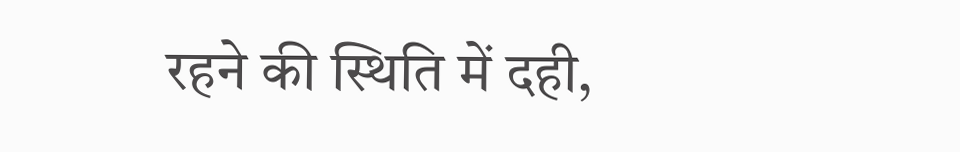रहने की स्थिति में दही,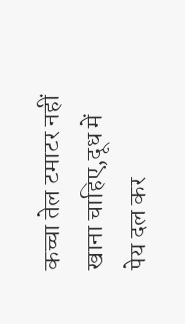कच्चा तेल टमाटर नहीं खाना चाहिए,दूध में पेय दल कर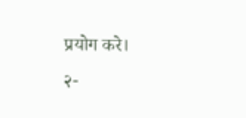प्रयोग करे।
२-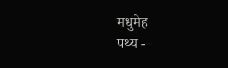मधुमेह
पथ्य -